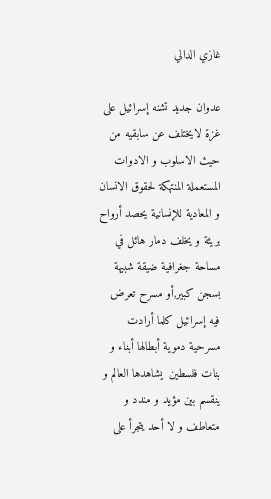غازي الدالي

عدوان جديد تشنه إسرائيل على غزة لايختلف عن سابقيه من حيث الاسلوب و الادوات المستعملة المنتهكة لحقوق الانسان و المعادية للإنسانية يحصد أرواح بريئة و يخلف دمار هائل في مساحة جغرافية ضيقة شبيهة بسجن كبير,أو مسرح تعرض فيه إسرائيل كلما أرادت مسرحية دموية أبطالها أبناء و بنات فلسطين  يشاهدها العالم و ينقسم بين مؤيد و مندد و متعاطف و لا أحد يتجرأ على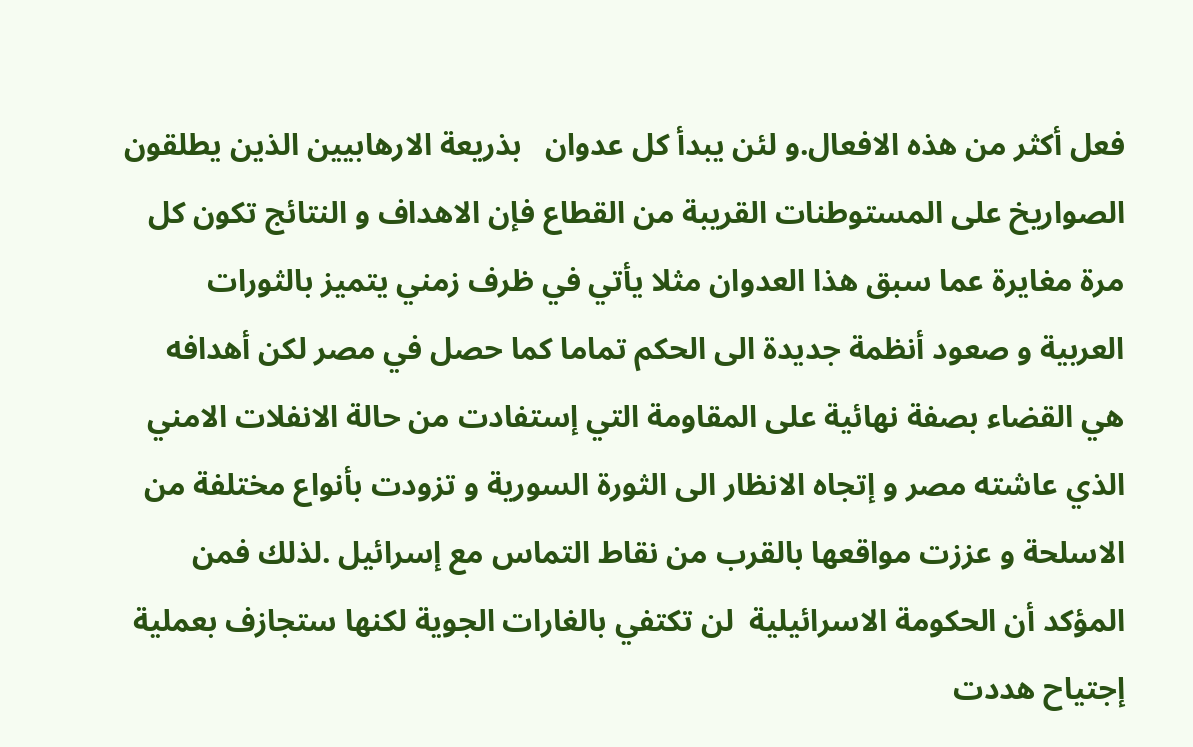فعل أكثر من هذه الافعال.و لئن يبدأ كل عدوان   بذريعة الارهابيين الذين يطلقون الصواريخ على المستوطنات القريبة من القطاع فإن الاهداف و النتائج تكون كل مرة مغايرة عما سبق هذا العدوان مثلا يأتي في ظرف زمني يتميز بالثورات العربية و صعود أنظمة جديدة الى الحكم تماما كما حصل في مصر لكن أهدافه هي القضاء بصفة نهائية على المقاومة التي إستفادت من حالة الانفلات الامني الذي عاشته مصر و إتجاه الانظار الى الثورة السورية و تزودت بأنواع مختلفة من الاسلحة و عززت مواقعها بالقرب من نقاط التماس مع إسرائيل .لذلك فمن المؤكد أن الحكومة الاسرائيلية  لن تكتفي بالغارات الجوية لكنها ستجازف بعملية إجتياح هددت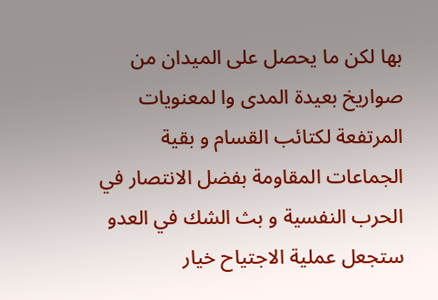بها لكن ما يحصل على الميدان من صواريخ بعيدة المدى وا لمعنويات المرتفعة لكتائب القسام و بقية الجماعات المقاومة بفضل الانتصار في الحرب النفسية و بث الشك في العدو ستجعل عملية الاجتياح خيار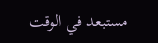مستبعد في الوقت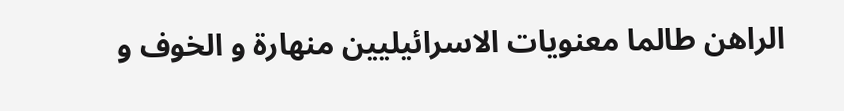الراهن طالما معنويات الاسرائيليين منهارة و الخوف و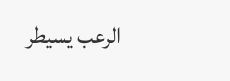الرعب يسيطر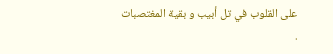على القلوب في تل أبيب و بقية المغتصبات .